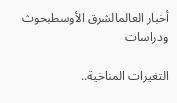أخبار العالمالشرق الأوسطبحوث ودراسات

التغيرات المناخية..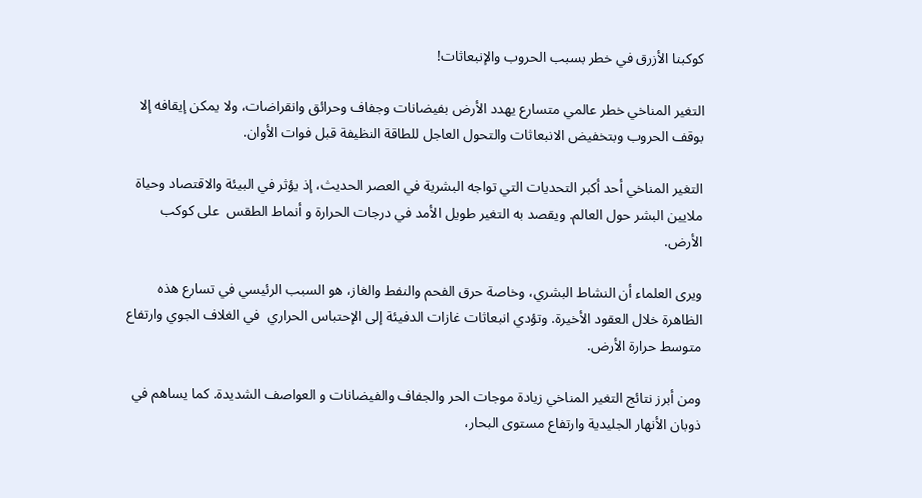كوكبنا الأزرق في خطر بسبب الحروب والإنبعاثات!

التغير المناخي خطر عالمي متسارع يهدد الأرض بفيضانات وجفاف وحرائق وانقراضات، ولا يمكن إيقافه إلا بوقف الحروب وبتخفيض الانبعاثات والتحول العاجل للطاقة النظيفة قبل فوات الأوان.

التغير المناخي أحد أكبر التحديات التي تواجه البشرية في العصر الحديث، إذ يؤثر في البيئة والاقتصاد وحياة ملايين البشر حول العالم. ويقصد به التغير طويل الأمد في درجات الحرارة و أنماط الطقس  على كوكب الأرض.

ويرى العلماء أن النشاط البشري، وخاصة حرق الفحم والنفط والغاز، هو السبب الرئيسي في تسارع هذه الظاهرة خلال العقود الأخيرة. وتؤدي انبعاثات غازات الدفيئة إلى الإحتباس الحراري  في الغلاف الجوي وارتفاع متوسط حرارة الأرض.

ومن أبرز نتائج التغير المناخي زيادة موجات الحر والجفاف والفيضانات و العواصف الشديدة. كما يساهم في ذوبان الأنهار الجليدية وارتفاع مستوى البحار،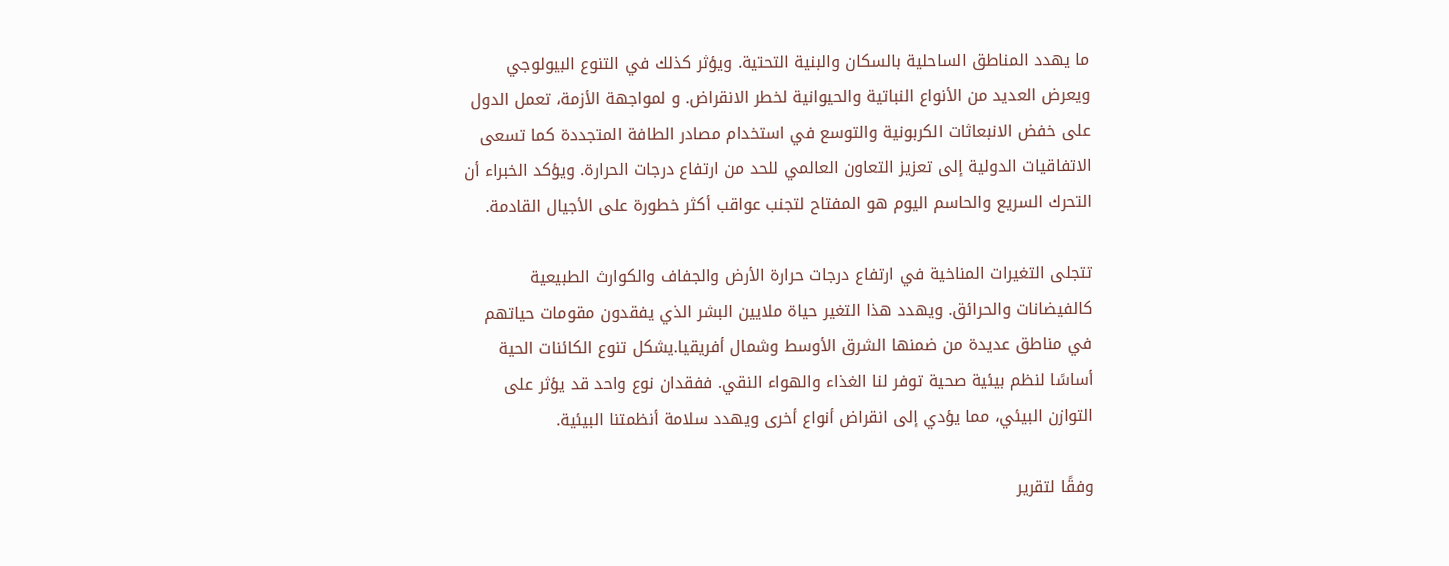ما يهدد المناطق الساحلية بالسكان والبنية التحتية. ويؤثر كذلك في التنوع البيولوجي ويعرض العديد من الأنواع النباتية والحيوانية لخطر الانقراض. و لمواجهة الأزمة، تعمل الدول على خفض الانبعاثات الكربونية والتوسع في استخدام مصادر الطافة المتجددة كما تسعى الاتفاقيات الدولية إلى تعزيز التعاون العالمي للحد من ارتفاع درجات الحرارة. ويؤكد الخبراء أن التحرك السريع والحاسم اليوم هو المفتاح لتجنب عواقب أكثر خطورة على الأجيال القادمة.

تتجلى التغيرات المناخية في ارتفاع درجات حرارة الأرض والجفاف والكوارث الطبيعية كالفيضانات والحرائق. ويهدد هذا التغير حياة ملايين البشر الذي يفقدون مقومات حياتهم في مناطق عديدة من ضمنها الشرق الأوسط وشمال أفريقيا.يشكل تنوع الكائنات الحية أساسًا لنظم بيئية صحية توفر لنا الغذاء والهواء النقي. ففقدان نوع واحد قد يؤثر على التوازن البيئي، مما يؤدي إلى انقراض أنواع أخرى ويهدد سلامة أنظمتنا البيئية.

وفقًا لتقرير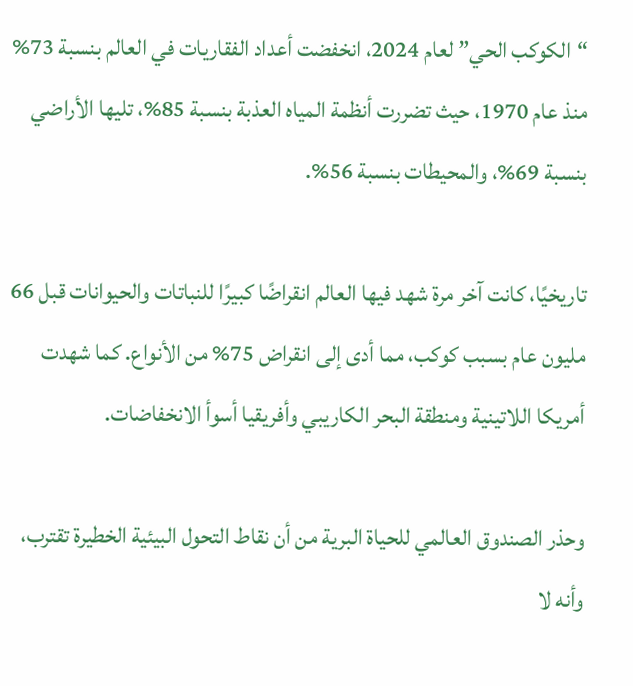“الكوكب الحي” لعام 2024، انخفضت أعداد الفقاريات في العالم بنسبة 73% منذ عام 1970، حيث تضررت أنظمة المياه العذبة بنسبة 85%، تليها الأراضي بنسبة 69%، والمحيطات بنسبة 56%.

تاريخيًا، كانت آخر مرة شهد فيها العالم انقراضًا كبيرًا للنباتات والحيوانات قبل 66 مليون عام بسبب كوكب، مما أدى إلى انقراض 75% من الأنواع. كما شهدت أمريكا اللاتينية ومنطقة البحر الكاريبي وأفريقيا أسوأ الانخفاضات.

وحذر الصندوق العالمي للحياة البرية من أن نقاط التحول البيئية الخطيرة تقترب، وأنه لا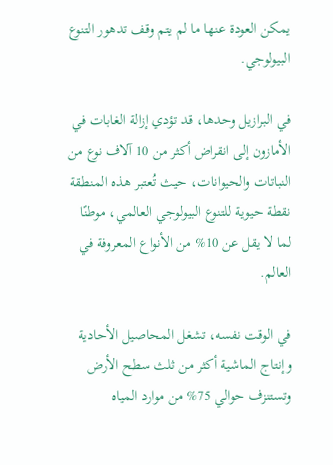يمكن العودة عنها ما لم يتم وقف تدهور التنوع البيولوجي.

في البرازيل وحدها، قد تؤدي إزالة الغابات في الأمازون إلى انقراض أكثر من 10 آلاف نوع من النباتات والحيوانات، حيث تُعتبر هذه المنطقة نقطة حيوية للتنوع البيولوجي العالمي، موطنًا لما لا يقل عن 10% من الأنواع المعروفة في العالم.

في الوقت نفسه، تشغل المحاصيل الأحادية وإنتاج الماشية أكثر من ثلث سطح الأرض وتستنزف حوالي 75% من موارد المياه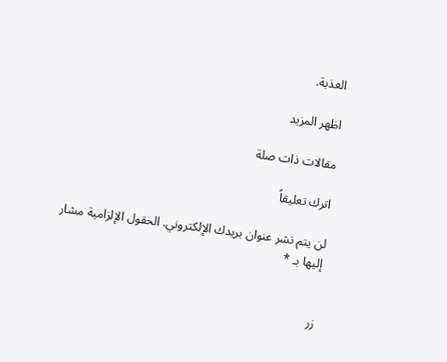العذبة.

اظهر المزيد

مقالات ذات صلة

اترك تعليقاً

لن يتم نشر عنوان بريدك الإلكتروني. الحقول الإلزامية مشار إليها بـ *


زر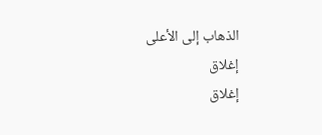الذهاب إلى الأعلى
إغلاق
إغلاق